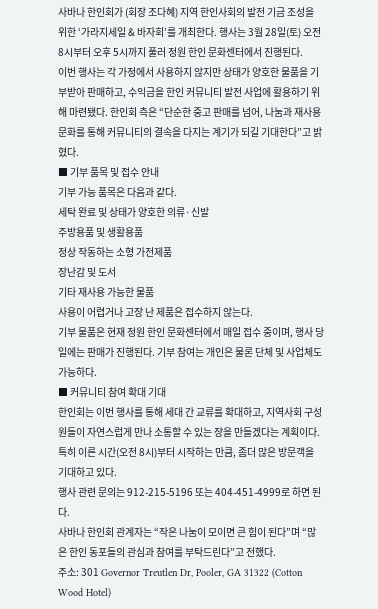사바나 한인회가 (회장 조다혜) 지역 한인사회의 발전 기금 조성을 위한 ‘가라지세일 & 바자회’를 개최한다. 행사는 3월 28일(토) 오전 8시부터 오후 5시까지 풀러 정원 한인 문화센터에서 진행된다.
이번 행사는 각 가정에서 사용하지 않지만 상태가 양호한 물품을 기부받아 판매하고, 수익금을 한인 커뮤니티 발전 사업에 활용하기 위해 마련됐다. 한인회 측은 “단순한 중고 판매를 넘어, 나눔과 재사용 문화를 통해 커뮤니티의 결속을 다지는 계기가 되길 기대한다”고 밝혔다.
■ 기부 품목 및 접수 안내
기부 가능 품목은 다음과 같다.
세탁 완료 및 상태가 양호한 의류·신발
주방용품 및 생활용품
정상 작동하는 소형 가전제품
장난감 및 도서
기타 재사용 가능한 물품
사용이 어렵거나 고장 난 제품은 접수하지 않는다.
기부 물품은 현재 정원 한인 문화센터에서 매일 접수 중이며, 행사 당일에는 판매가 진행된다. 기부 참여는 개인은 물론 단체 및 사업체도 가능하다.
■ 커뮤니티 참여 확대 기대
한인회는 이번 행사를 통해 세대 간 교류를 확대하고, 지역사회 구성원들이 자연스럽게 만나 소통할 수 있는 장을 만들겠다는 계획이다. 특히 이른 시간(오전 8시)부터 시작하는 만큼, 좀더 많은 방문객을 기대하고 있다.
행사 관련 문의는 912-215-5196 또는 404-451-4999로 하면 된다.
사바나 한인회 관계자는 “작은 나눔이 모이면 큰 힘이 된다”며 “많은 한인 동포들의 관심과 참여를 부탁드린다”고 전했다.
주소: 301 Governor Treutlen Dr, Pooler, GA 31322 (Cotton Wood Hotel)